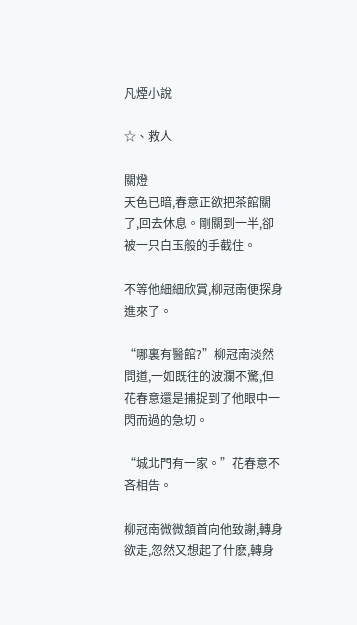凡煙小說

☆、救人

關燈
天色已暗,春意正欲把茶館關了,回去休息。剛關到一半,卻被一只白玉般的手截住。

不等他細細欣賞,柳冠南便探身進來了。

“哪裏有醫館?”柳冠南淡然問道,一如既往的波瀾不驚,但花春意還是捕捉到了他眼中一閃而過的急切。

“城北門有一家。”花春意不吝相告。

柳冠南微微頷首向他致謝,轉身欲走,忽然又想起了什麽,轉身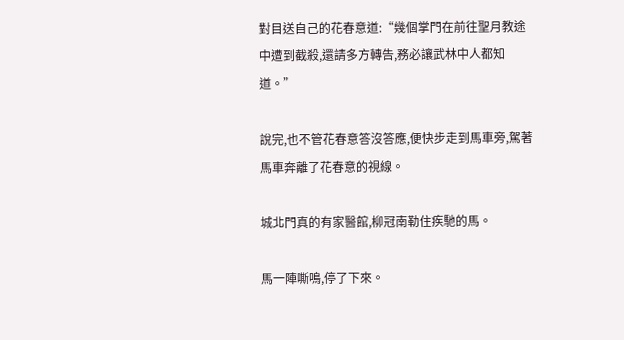對目送自己的花春意道:“幾個掌門在前往聖月教途中遭到截殺,還請多方轉告,務必讓武林中人都知道。”

說完,也不管花春意答沒答應,便快步走到馬車旁,駕著馬車奔離了花春意的視線。

城北門真的有家醫館,柳冠南勒住疾馳的馬。

馬一陣嘶鳴,停了下來。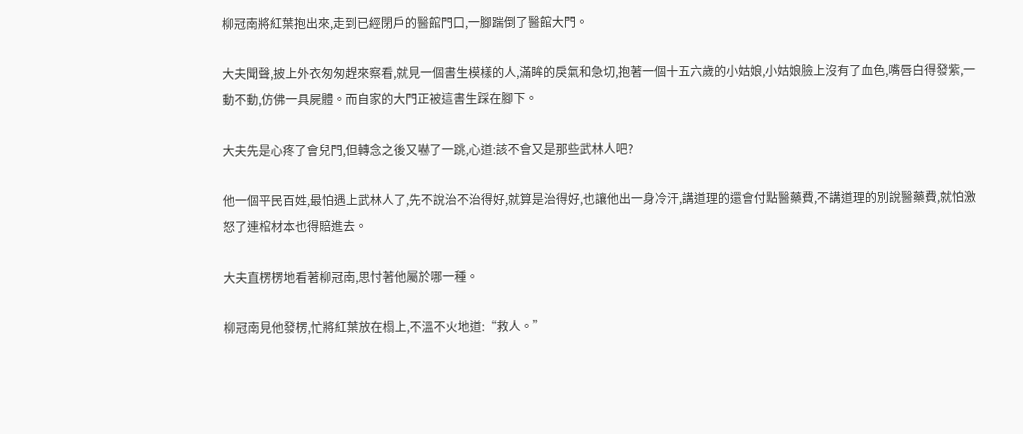柳冠南將紅葉抱出來,走到已經閉戶的醫館門口,一腳踹倒了醫館大門。

大夫聞聲,披上外衣匆匆趕來察看,就見一個書生模樣的人,滿眸的戾氣和急切,抱著一個十五六歲的小姑娘,小姑娘臉上沒有了血色,嘴唇白得發紫,一動不動,仿佛一具屍體。而自家的大門正被這書生踩在腳下。

大夫先是心疼了會兒門,但轉念之後又嚇了一跳,心道:該不會又是那些武林人吧?

他一個平民百姓,最怕遇上武林人了,先不說治不治得好,就算是治得好,也讓他出一身冷汗,講道理的還會付點醫藥費,不講道理的別說醫藥費,就怕激怒了連棺材本也得賠進去。

大夫直楞楞地看著柳冠南,思忖著他屬於哪一種。

柳冠南見他發楞,忙將紅葉放在榻上,不溫不火地道:“救人。”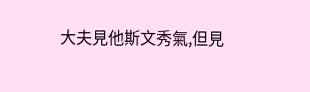大夫見他斯文秀氣,但見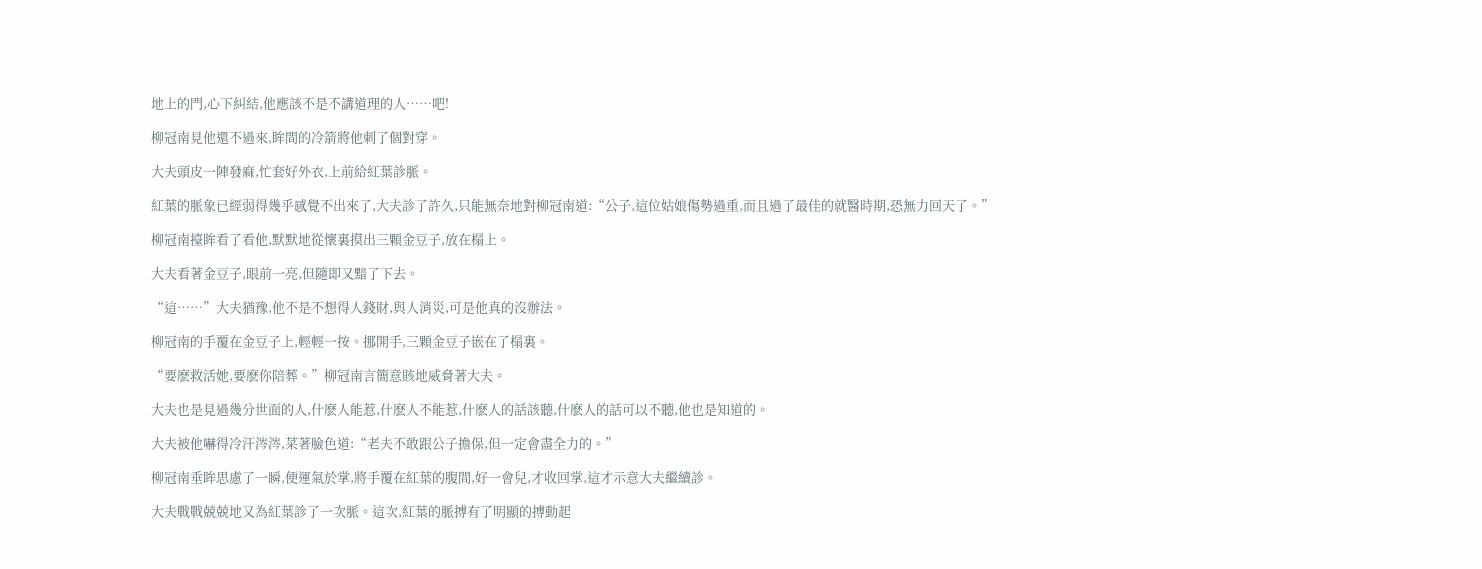地上的門,心下糾結,他應該不是不講道理的人……吧!

柳冠南見他還不過來,眸間的冷箭將他刺了個對穿。

大夫頭皮一陣發麻,忙套好外衣,上前給紅葉診脈。

紅葉的脈象已經弱得幾乎感覺不出來了,大夫診了許久,只能無奈地對柳冠南道:“公子,這位姑娘傷勢過重,而且過了最佳的就醫時期,恐無力回天了。”

柳冠南擡眸看了看他,默默地從懷裏摸出三顆金豆子,放在榻上。

大夫看著金豆子,眼前一亮,但隨即又黯了下去。

“這……”大夫猶豫,他不是不想得人錢財,與人消災,可是他真的沒辦法。

柳冠南的手覆在金豆子上,輕輕一按。挪開手,三顆金豆子嵌在了榻裏。

“要麽救活她,要麽你陪葬。”柳冠南言簡意賅地威脅著大夫。

大夫也是見過幾分世面的人,什麽人能惹,什麽人不能惹,什麽人的話該聽,什麽人的話可以不聽,他也是知道的。

大夫被他嚇得冷汗涔涔,菜著臉色道:“老夫不敢跟公子擔保,但一定會盡全力的。”

柳冠南垂眸思慮了一瞬,便運氣於掌,將手覆在紅葉的腹間,好一會兒,才收回掌,這才示意大夫繼續診。

大夫戰戰兢兢地又為紅葉診了一次脈。這次,紅葉的脈搏有了明顯的搏動起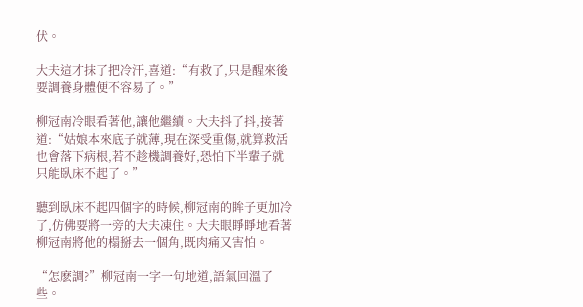伏。

大夫這才抹了把冷汗,喜道:“有救了,只是醒來後要調養身體便不容易了。”

柳冠南冷眼看著他,讓他繼續。大夫抖了抖,接著道:“姑娘本來底子就薄,現在深受重傷,就算救活也會落下病根,若不趁機調養好,恐怕下半輩子就只能臥床不起了。”

聽到臥床不起四個字的時候,柳冠南的眸子更加冷了,仿佛要將一旁的大夫凍住。大夫眼睜睜地看著柳冠南將他的榻掰去一個角,既肉痛又害怕。

“怎麽調?”柳冠南一字一句地道,語氣回溫了些。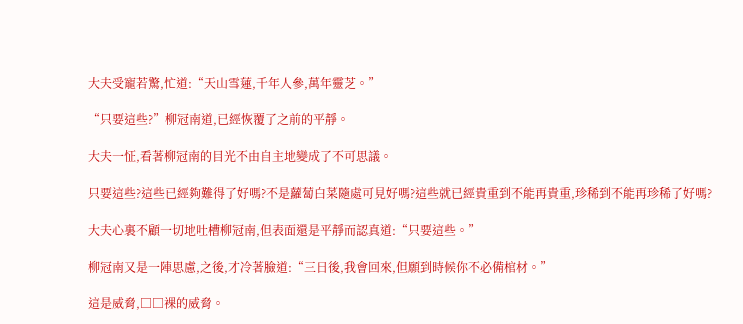大夫受寵若驚,忙道:“天山雪蓮,千年人參,萬年靈芝。”

“只要這些?”柳冠南道,已經恢覆了之前的平靜。

大夫一怔,看著柳冠南的目光不由自主地變成了不可思議。

只要這些?這些已經夠難得了好嗎?不是蘿蔔白菜隨處可見好嗎?這些就已經貴重到不能再貴重,珍稀到不能再珍稀了好嗎?

大夫心裏不顧一切地吐槽柳冠南,但表面還是平靜而認真道:“只要這些。”

柳冠南又是一陣思慮,之後,才冷著臉道:“三日後,我會回來,但願到時候你不必備棺材。”

這是威脅,□□裸的威脅。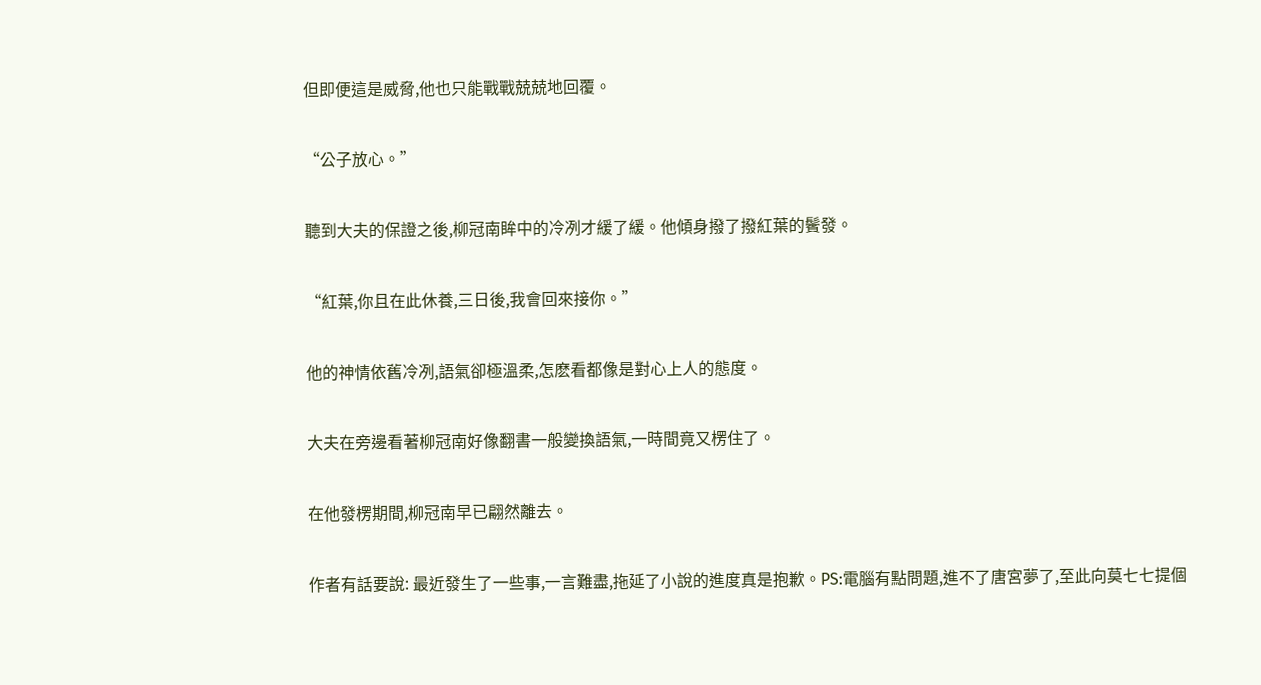但即便這是威脅,他也只能戰戰兢兢地回覆。

“公子放心。”

聽到大夫的保證之後,柳冠南眸中的冷冽才緩了緩。他傾身撥了撥紅葉的鬢發。

“紅葉,你且在此休養,三日後,我會回來接你。”

他的神情依舊冷冽,語氣卻極溫柔,怎麽看都像是對心上人的態度。

大夫在旁邊看著柳冠南好像翻書一般變換語氣,一時間竟又楞住了。

在他發楞期間,柳冠南早已翩然離去。

作者有話要說: 最近發生了一些事,一言難盡,拖延了小說的進度真是抱歉。PS:電腦有點問題,進不了唐宮夢了,至此向莫七七提個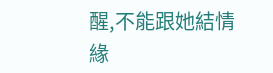醒,不能跟她結情緣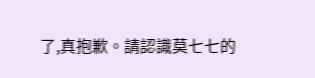了,真抱歉。請認識莫七七的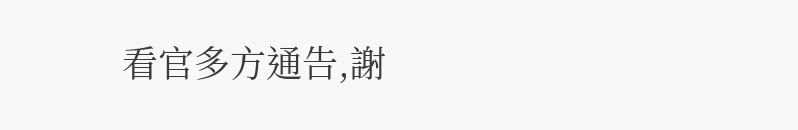看官多方通告,謝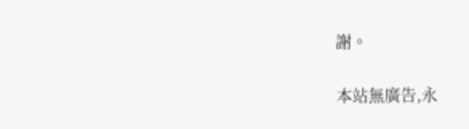謝。

本站無廣告,永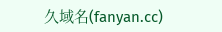久域名(fanyan.cc)